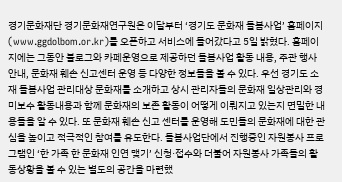경기문화재단 경기문화재연구원은 이달부터 ‘경기도 문화재 돌봄사업’ 홈페이지(www.ggdolbom.or.kr)를 오픈하고 서비스에 들어갔다고 5일 밝혔다. 홈페이지에는 그동안 블로그와 카페운영으로 제공하던 돌봄사업 활동 내용, 주관 행사 안내, 문화재 훼손 신고센터 운영 등 다양한 정보들을 볼 수 있다. 우선 경기도 소재 돌봄사업 관리대상 문화재를 소개하고 상시 관리자들의 문화재 일상관리와 경미보수 활동내용과 함께 문화재의 보존 활동이 어떻게 이뤄지고 있는지 면밀한 내용들을 알 수 있다. 또 문화재 훼손 신고 센터를 운영해 도민들의 문화재에 대한 관심을 높이고 적극적인 참여를 유도한다. 돌봄사업단에서 진행중인 자원봉사 프로그램인 ‘한 가족 한 문화재 인연 맺기’ 신청·접수와 더불어 자원봉사 가족들의 활동상황을 볼 수 있는 별도의 공간을 마련했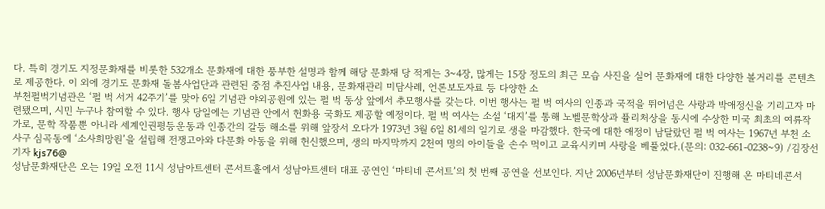다. 특히 경기도 지정문화재를 비롯한 532개소 문화재에 대한 풍부한 설명과 함께 해당 문화재 당 적게는 3~4장, 많게는 15장 정도의 최근 모습 사진을 실어 문화재에 대한 다양한 볼거리를 콘텐츠로 제공한다. 이 외에 경기도 문화재 돌봄사업단과 관련된 중점 추진사업 내용, 문화재관리 미담사례, 언론보도자료 등 다양한 소
부천펄벅기념관은 ‘펄 벅 서거 42주기’를 맞아 6일 기념관 야외공원에 있는 펄 벅 동상 앞에서 추모행사를 갖는다. 이번 행사는 펄 벅 여사의 인종과 국적을 뛰어넘은 사랑과 박애정신을 기리고자 마련됐으며, 시민 누구나 참여할 수 있다. 행사 당일에는 기념관 안에서 헌화용 국화도 제공할 예정이다. 펄 벅 여사는 소설 ‘대지’를 통해 노벨문학상과 퓰리처상을 동시에 수상한 미국 최초의 여류작가로, 문학 작품뿐 아니라 세계인권평등운동과 인종간의 갈등 해소를 위해 앞장서 오다가 1973년 3월 6일 81세의 일기로 생을 마감했다. 한국에 대한 애정이 남달랐던 펄 벅 여사는 1967년 부천 소사구 심곡동에 ‘소사희망원’을 설립해 전쟁고아와 다문화 아동을 위해 헌신했으며, 생의 마지막까지 2천여 명의 아이들을 손수 먹이고 교육시키며 사랑을 베풀었다.(문의: 032-661-0238~9) /김장선기자 kjs76@
성남문화재단은 오는 19일 오전 11시 성남아트센터 콘서트홀에서 성남아트센터 대표 공연인 ‘마티네 콘서트’의 첫 번째 공연을 선보인다. 지난 2006년부터 성남문화재단이 진행해 온 마티네콘서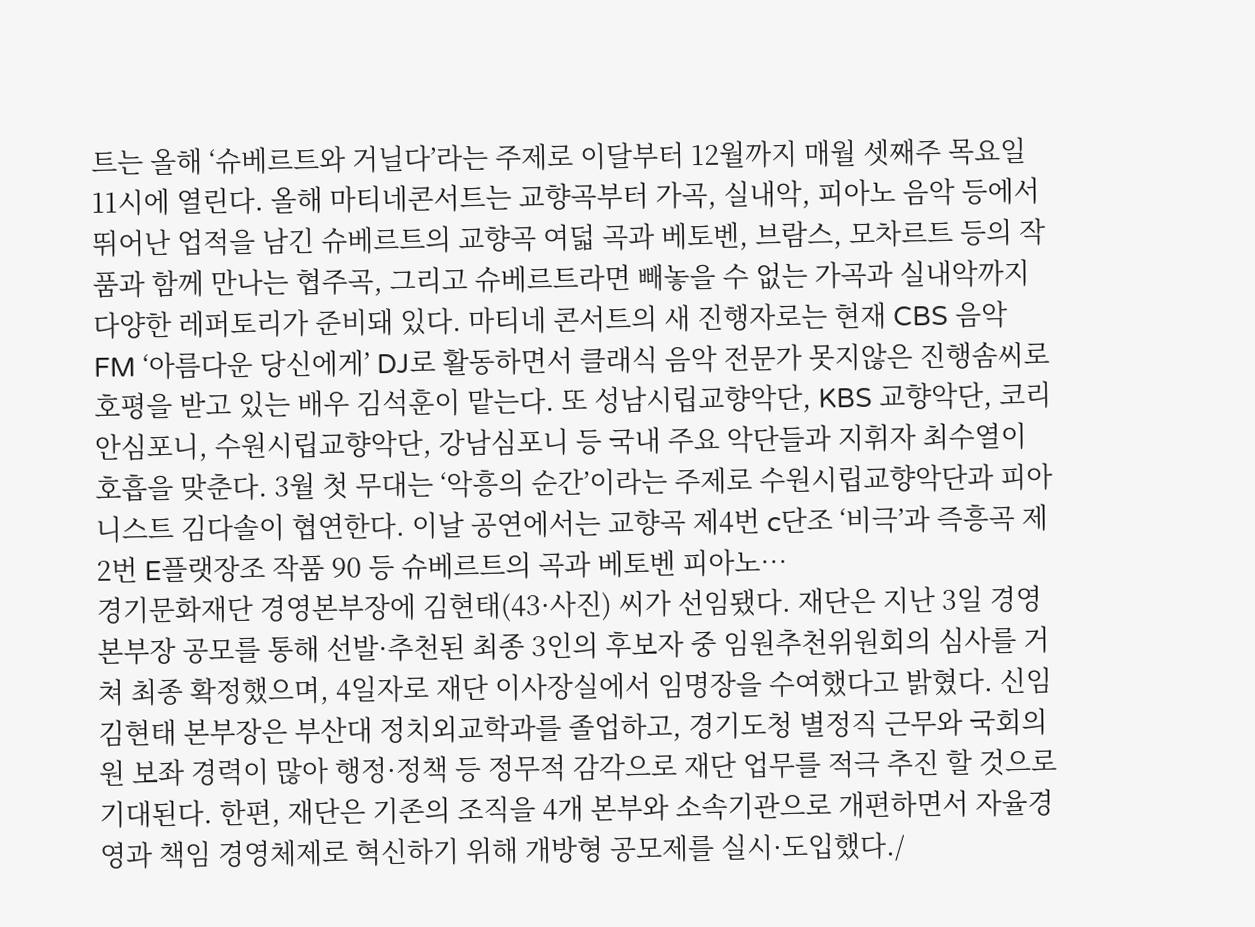트는 올해 ‘슈베르트와 거닐다’라는 주제로 이달부터 12월까지 매월 셋째주 목요일 11시에 열린다. 올해 마티네콘서트는 교향곡부터 가곡, 실내악, 피아노 음악 등에서 뛰어난 업적을 남긴 슈베르트의 교향곡 여덟 곡과 베토벤, 브람스, 모차르트 등의 작품과 함께 만나는 협주곡, 그리고 슈베르트라면 빼놓을 수 없는 가곡과 실내악까지 다양한 레퍼토리가 준비돼 있다. 마티네 콘서트의 새 진행자로는 현재 CBS 음악 FM ‘아름다운 당신에게’ DJ로 활동하면서 클래식 음악 전문가 못지않은 진행솜씨로 호평을 받고 있는 배우 김석훈이 맡는다. 또 성남시립교향악단, KBS 교향악단, 코리안심포니, 수원시립교향악단, 강남심포니 등 국내 주요 악단들과 지휘자 최수열이 호흡을 맞춘다. 3월 첫 무대는 ‘악흥의 순간’이라는 주제로 수원시립교향악단과 피아니스트 김다솔이 협연한다. 이날 공연에서는 교향곡 제4번 c단조 ‘비극’과 즉흥곡 제2번 E플랫장조 작품 90 등 슈베르트의 곡과 베토벤 피아노…
경기문화재단 경영본부장에 김현태(43·사진) 씨가 선임됐다. 재단은 지난 3일 경영본부장 공모를 통해 선발·추천된 최종 3인의 후보자 중 임원추천위원회의 심사를 거쳐 최종 확정했으며, 4일자로 재단 이사장실에서 임명장을 수여했다고 밝혔다. 신임 김현태 본부장은 부산대 정치외교학과를 졸업하고, 경기도청 별정직 근무와 국회의원 보좌 경력이 많아 행정·정책 등 정무적 감각으로 재단 업무를 적극 추진 할 것으로 기대된다. 한편, 재단은 기존의 조직을 4개 본부와 소속기관으로 개편하면서 자율경영과 책임 경영체제로 혁신하기 위해 개방형 공모제를 실시·도입했다./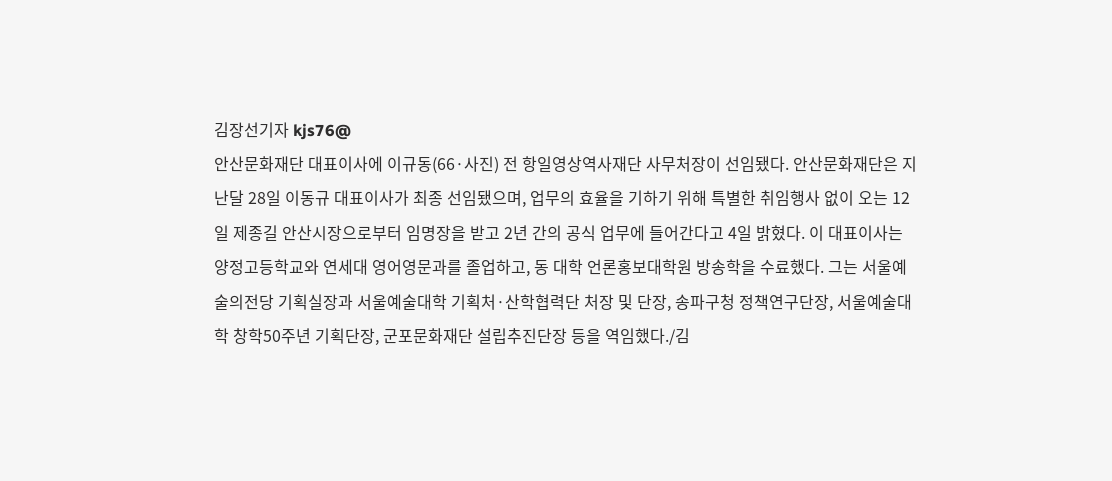김장선기자 kjs76@
안산문화재단 대표이사에 이규동(66·사진) 전 항일영상역사재단 사무처장이 선임됐다. 안산문화재단은 지난달 28일 이동규 대표이사가 최종 선임됐으며, 업무의 효율을 기하기 위해 특별한 취임행사 없이 오는 12일 제종길 안산시장으로부터 임명장을 받고 2년 간의 공식 업무에 들어간다고 4일 밝혔다. 이 대표이사는 양정고등학교와 연세대 영어영문과를 졸업하고, 동 대학 언론홍보대학원 방송학을 수료했다. 그는 서울예술의전당 기획실장과 서울예술대학 기획처·산학협력단 처장 및 단장, 송파구청 정책연구단장, 서울예술대학 창학50주년 기획단장, 군포문화재단 설립추진단장 등을 역임했다./김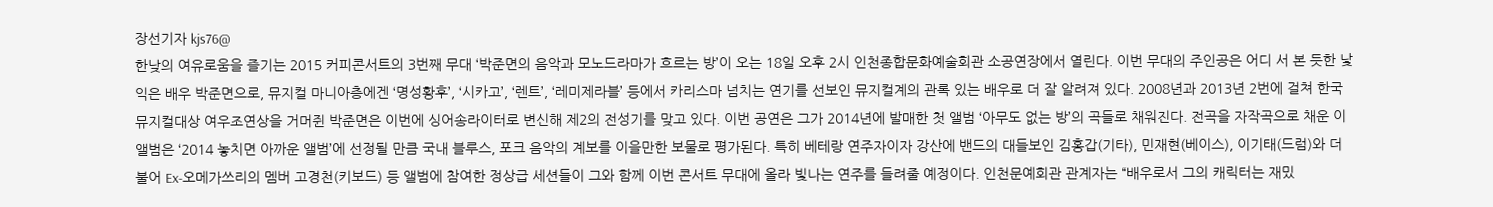장선기자 kjs76@
한낮의 여유로움을 즐기는 2015 커피콘서트의 3번째 무대 ‘박준면의 음악과 모노드라마가 흐르는 방’이 오는 18일 오후 2시 인천종합문화예술회관 소공연장에서 열린다. 이번 무대의 주인공은 어디 서 본 듯한 낯익은 배우 박준면으로, 뮤지컬 마니아층에겐 ‘명성황후’, ‘시카고’, ‘렌트’, ‘레미제라블’ 등에서 카리스마 넘치는 연기를 선보인 뮤지컬계의 관록 있는 배우로 더 잘 알려져 있다. 2008년과 2013년 2번에 걸쳐 한국뮤지컬대상 여우조연상을 거머쥔 박준면은 이번에 싱어송라이터로 변신해 제2의 전성기를 맞고 있다. 이번 공연은 그가 2014년에 발매한 첫 앨범 ‘아무도 없는 방’의 곡들로 채워진다. 전곡을 자작곡으로 채운 이 앨범은 ‘2014 놓치면 아까운 앨범’에 선정될 만큼 국내 블루스, 포크 음악의 계보를 이을만한 보물로 평가된다. 특히 베테랑 연주자이자 강산에 밴드의 대들보인 김홍갑(기타), 민재현(베이스), 이기태(드럼)와 더불어 Ex-오메가쓰리의 멤버 고경천(키보드) 등 앨범에 참여한 정상급 세션들이 그와 함께 이번 콘서트 무대에 올라 빛나는 연주를 들려줄 예정이다. 인천문예회관 관계자는 “배우로서 그의 캐릭터는 재밌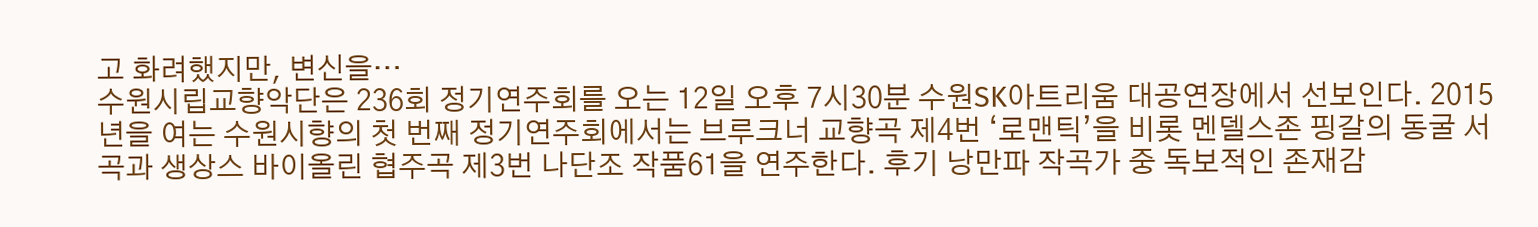고 화려했지만, 변신을…
수원시립교향악단은 236회 정기연주회를 오는 12일 오후 7시30분 수원SK아트리움 대공연장에서 선보인다. 2015년을 여는 수원시향의 첫 번째 정기연주회에서는 브루크너 교향곡 제4번 ‘로맨틱’을 비롯 멘델스존 핑갈의 동굴 서곡과 생상스 바이올린 협주곡 제3번 나단조 작품61을 연주한다. 후기 낭만파 작곡가 중 독보적인 존재감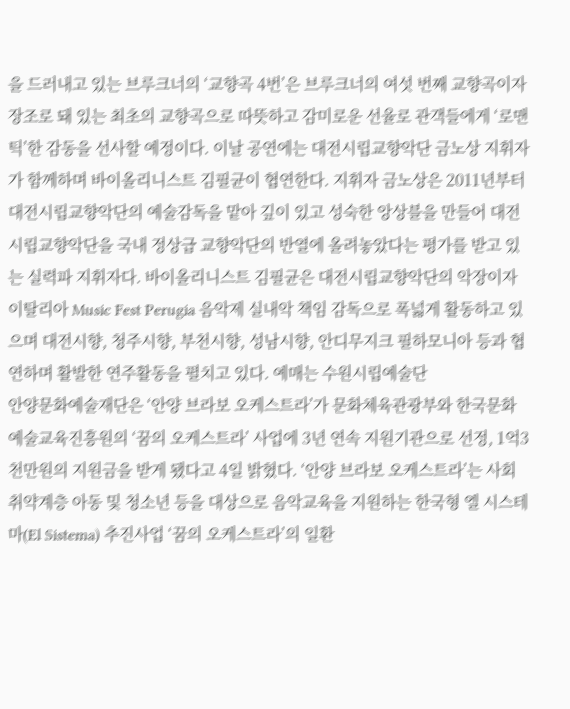을 드러내고 있는 브루크너의 ‘교향곡 4번’은 브루크너의 여섯 번째 교향곡이자 장조로 돼 있는 최초의 교향곡으로 따뜻하고 감미로운 선율로 관객들에게 ‘로맨틱’한 감동을 선사할 예정이다. 이날 공연에는 대전시립교향악단 금노상 지휘자가 함께하며 바이올리니스트 김필균이 협연한다. 지휘자 금노상은 2011년부터 대전시립교향악단의 예술감독을 맡아 깊이 있고 성숙한 앙상블을 만들어 대전시립교향악단을 국내 정상급 교향악단의 반열에 올려놓았다는 평가를 받고 있는 실력파 지휘자다. 바이올리니스트 김필균은 대전시립교향악단의 악장이자 이탈리아 Music Fest Perugia 음악제 실내악 책임 감독으로 폭넓게 활동하고 있으며 대전시향, 청주시향, 부천시향, 성남시향, 안디무지크 필하모니아 등과 협연하며 활발한 연주활동을 펼치고 있다. 예매는 수원시립예술단
안양문화예술재단은 ‘안양 브라보 오케스트라’가 문화체육관광부와 한국문화예술교육진흥원의 ‘꿈의 오케스트라’ 사업에 3년 연속 지원기관으로 선정, 1억3천만원의 지원금을 받게 됐다고 4일 밝혔다. ‘안양 브라보 오케스트라’는 사회취약계층 아동 및 청소년 등을 대상으로 음악교육을 지원하는 한국형 엘 시스테마(El Sistema) 추진사업 ‘꿈의 오케스트라’의 일환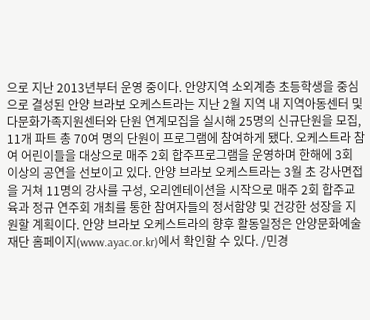으로 지난 2013년부터 운영 중이다. 안양지역 소외계층 초등학생을 중심으로 결성된 안양 브라보 오케스트라는 지난 2월 지역 내 지역아동센터 및 다문화가족지원센터와 단원 연계모집을 실시해 25명의 신규단원을 모집, 11개 파트 총 70여 명의 단원이 프로그램에 참여하게 됐다. 오케스트라 참여 어린이들을 대상으로 매주 2회 합주프로그램을 운영하며 한해에 3회 이상의 공연을 선보이고 있다. 안양 브라보 오케스트라는 3월 초 강사면접을 거쳐 11명의 강사를 구성, 오리엔테이션을 시작으로 매주 2회 합주교육과 정규 연주회 개최를 통한 참여자들의 정서함양 및 건강한 성장을 지원할 계획이다. 안양 브라보 오케스트라의 향후 활동일정은 안양문화예술재단 홈페이지(www.ayac.or.kr)에서 확인할 수 있다. /민경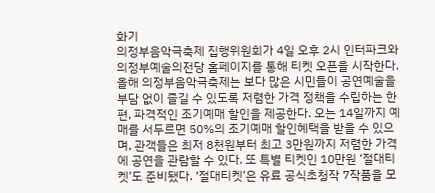화기
의정부음악극축제 집행위원회가 4일 오후 2시 인터파크와 의정부예술의전당 홈페이지를 통해 티켓 오픈을 시작한다. 올해 의정부음악극축제는 보다 많은 시민들이 공연예술을 부담 없이 즐길 수 있도록 저렴한 가격 정책을 수립하는 한편, 파격적인 조기예매 할인을 제공한다. 오는 14일까지 예매를 서두르면 50%의 조기예매 할인혜택을 받을 수 있으며, 관객들은 최저 8천원부터 최고 3만원까지 저렴한 가격에 공연을 관람할 수 있다. 또 특별 티켓인 10만원 ‘절대티켓’도 준비됐다. ‘절대티켓’은 유료 공식초청작 7작품을 모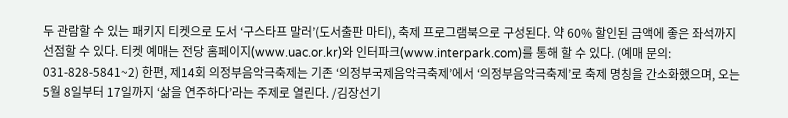두 관람할 수 있는 패키지 티켓으로 도서 ‘구스타프 말러’(도서출판 마티), 축제 프로그램북으로 구성된다. 약 60% 할인된 금액에 좋은 좌석까지 선점할 수 있다. 티켓 예매는 전당 홈페이지(www.uac.or.kr)와 인터파크(www.interpark.com)를 통해 할 수 있다. (예매 문의: 031-828-5841~2) 한편, 제14회 의정부음악극축제는 기존 ‘의정부국제음악극축제’에서 ‘의정부음악극축제’로 축제 명칭을 간소화했으며, 오는 5월 8일부터 17일까지 ‘삶을 연주하다’라는 주제로 열린다. /김장선기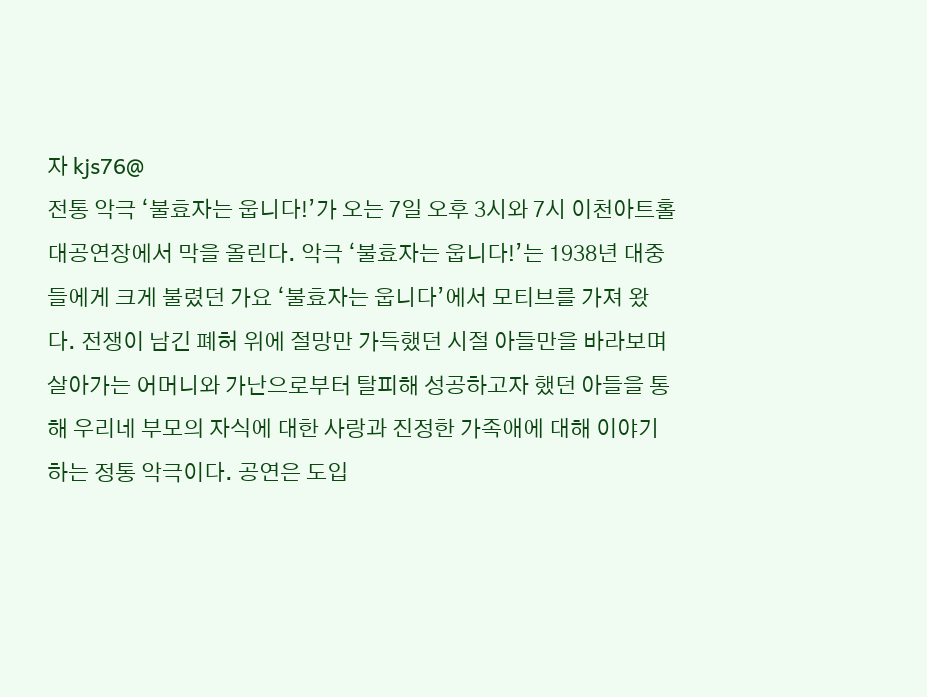자 kjs76@
전통 악극 ‘불효자는 웁니다!’가 오는 7일 오후 3시와 7시 이천아트홀 대공연장에서 막을 올린다. 악극 ‘불효자는 웁니다!’는 1938년 대중들에게 크게 불렸던 가요 ‘불효자는 웁니다’에서 모티브를 가져 왔다. 전쟁이 남긴 폐허 위에 절망만 가득했던 시절 아들만을 바라보며 살아가는 어머니와 가난으로부터 탈피해 성공하고자 했던 아들을 통해 우리네 부모의 자식에 대한 사랑과 진정한 가족애에 대해 이야기하는 정통 악극이다. 공연은 도입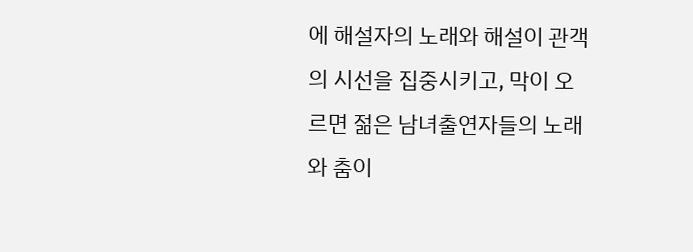에 해설자의 노래와 해설이 관객의 시선을 집중시키고, 막이 오르면 젊은 남녀출연자들의 노래와 춤이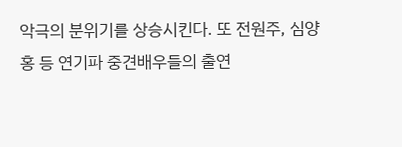악극의 분위기를 상승시킨다. 또 전원주, 심양홍 등 연기파 중견배우들의 출연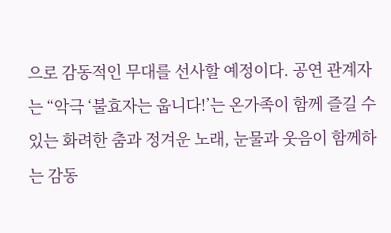으로 감동적인 무대를 선사할 예정이다. 공연 관계자는 “악극 ‘불효자는 웁니다!’는 온가족이 함께 즐길 수 있는 화려한 춤과 정겨운 노래, 눈물과 웃음이 함께하는 감동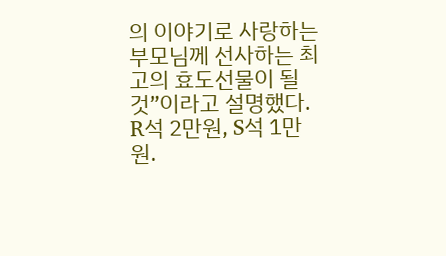의 이야기로 사랑하는 부모님께 선사하는 최고의 효도선물이 될 것”이라고 설명했다. R석 2만원, S석 1만원.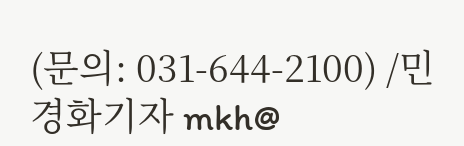(문의: 031-644-2100) /민경화기자 mkh@